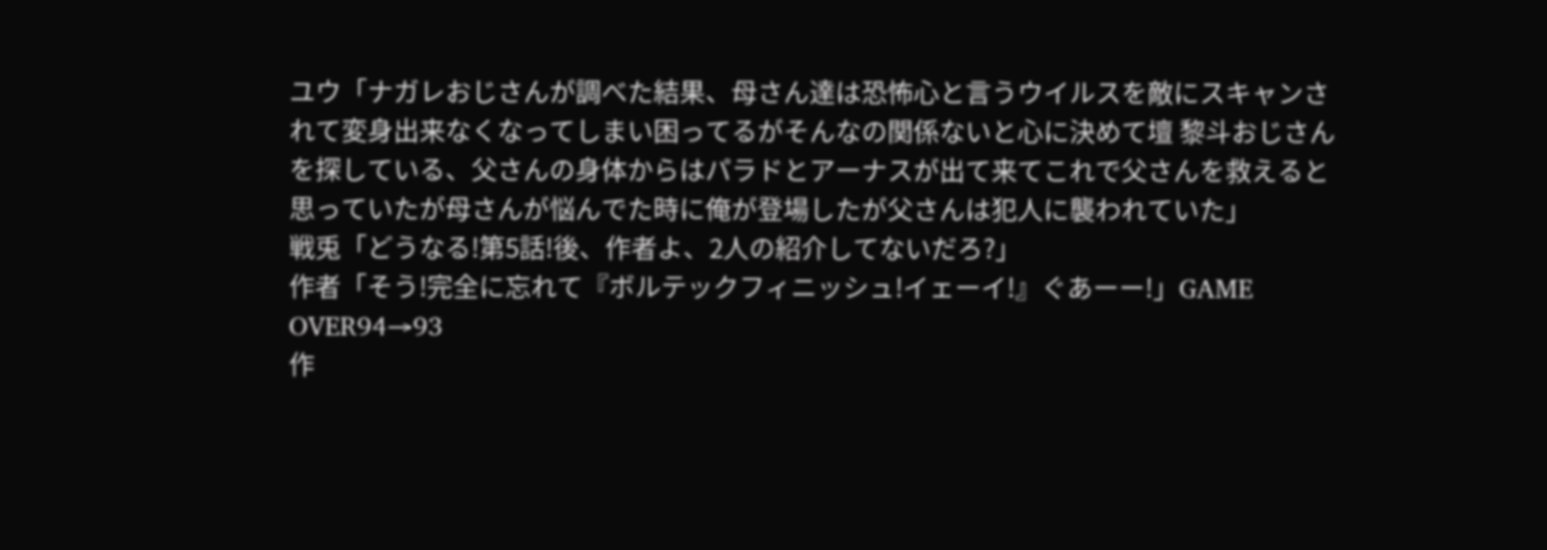ユウ「ナガレおじさんが調べた結果、母さん達は恐怖心と言うウイルスを敵にスキャンされて変身出来なくなってしまい困ってるがそんなの関係ないと心に決めて壇 黎斗おじさんを探している、父さんの身体からはパラドとアーナスが出て来てこれで父さんを救えると思っていたが母さんが悩んでた時に俺が登場したが父さんは犯人に襲われていた」
戦兎「どうなる!第5話!後、作者よ、2人の紹介してないだろ?」
作者「そう!完全に忘れて『ボルテックフィニッシュ!イェーイ!』ぐあーー!」GAME OVER94→93
作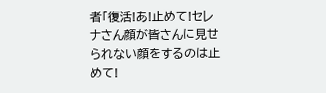者「復活!あ!止めて!セレナさん顔が皆さんに見せられない顔をするのは止めて!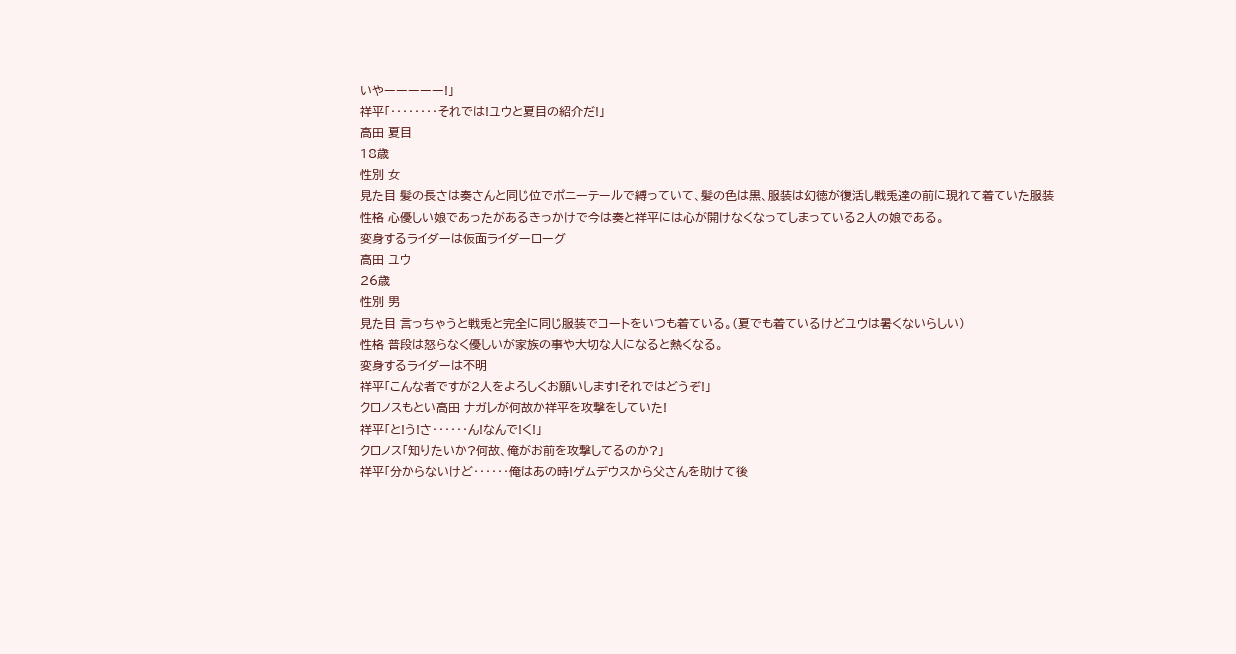いやーーーーー!」
祥平「‥‥‥‥それでは!ユウと夏目の紹介だ!」
高田 夏目
18歳
性別 女
見た目 髪の長さは奏さんと同じ位でポニーテールで縛っていて、髪の色は黒、服装は幻徳が復活し戦兎達の前に現れて着ていた服装
性格 心優しい娘であったがあるきっかけで今は奏と祥平には心が開けなくなってしまっている2人の娘である。
変身するライダーは仮面ライダーローグ
高田 ユウ
26歳
性別 男
見た目 言っちゃうと戦兎と完全に同じ服装でコートをいつも着ている。(夏でも着ているけどユウは暑くないらしい)
性格 普段は怒らなく優しいが家族の事や大切な人になると熱くなる。
変身するライダーは不明
祥平「こんな者ですが2人をよろしくお願いします!それではどうぞ!」
クロノスもとい高田 ナガレが何故か祥平を攻撃をしていた!
祥平「と!う!さ‥‥‥ん!なんで!く!」
クロノス「知りたいか?何故、俺がお前を攻撃してるのか?」
祥平「分からないけど‥‥‥俺はあの時!ゲムデウスから父さんを助けて後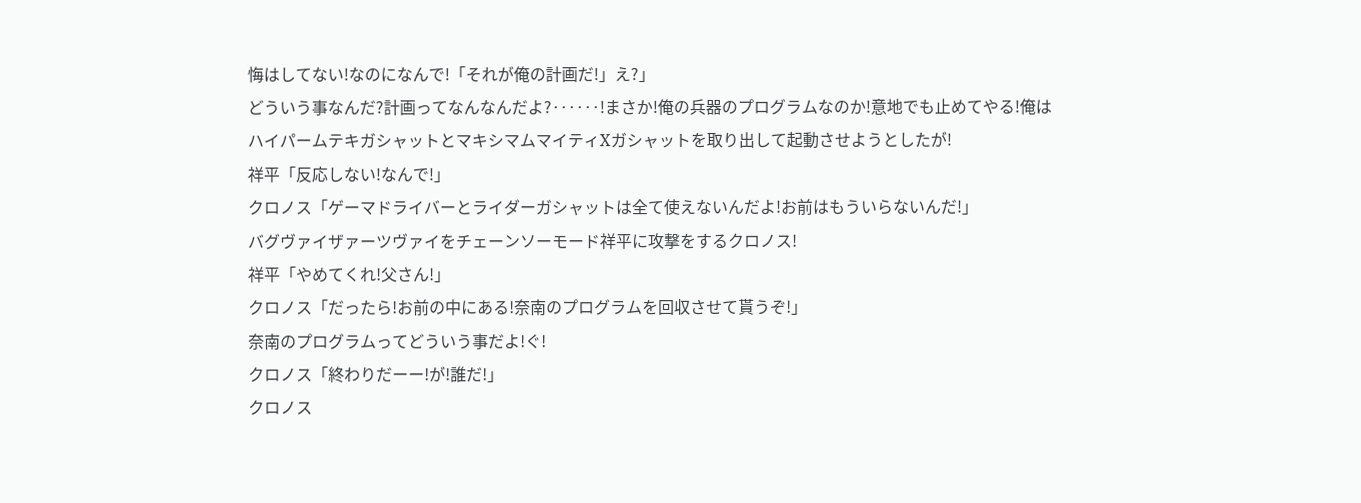悔はしてない!なのになんで!「それが俺の計画だ!」え?」
どういう事なんだ?計画ってなんなんだよ?‥‥‥!まさか!俺の兵器のプログラムなのか!意地でも止めてやる!俺はハイパームテキガシャットとマキシマムマイティXガシャットを取り出して起動させようとしたが!
祥平「反応しない!なんで!」
クロノス「ゲーマドライバーとライダーガシャットは全て使えないんだよ!お前はもういらないんだ!」
バグヴァイザァーツヴァイをチェーンソーモード祥平に攻撃をするクロノス!
祥平「やめてくれ!父さん!」
クロノス「だったら!お前の中にある!奈南のプログラムを回収させて貰うぞ!」
奈南のプログラムってどういう事だよ!ぐ!
クロノス「終わりだーー!が!誰だ!」
クロノス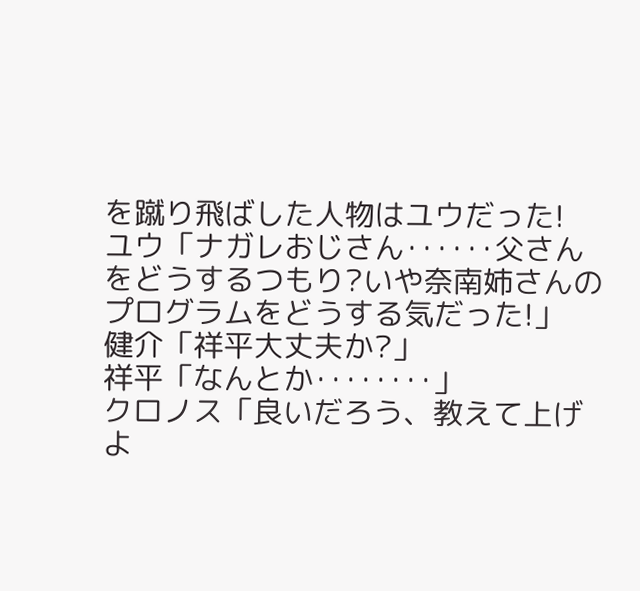を蹴り飛ばした人物はユウだった!
ユウ「ナガレおじさん‥‥‥父さんをどうするつもり?いや奈南姉さんのプログラムをどうする気だった!」
健介「祥平大丈夫か?」
祥平「なんとか‥‥‥‥」
クロノス「良いだろう、教えて上げよ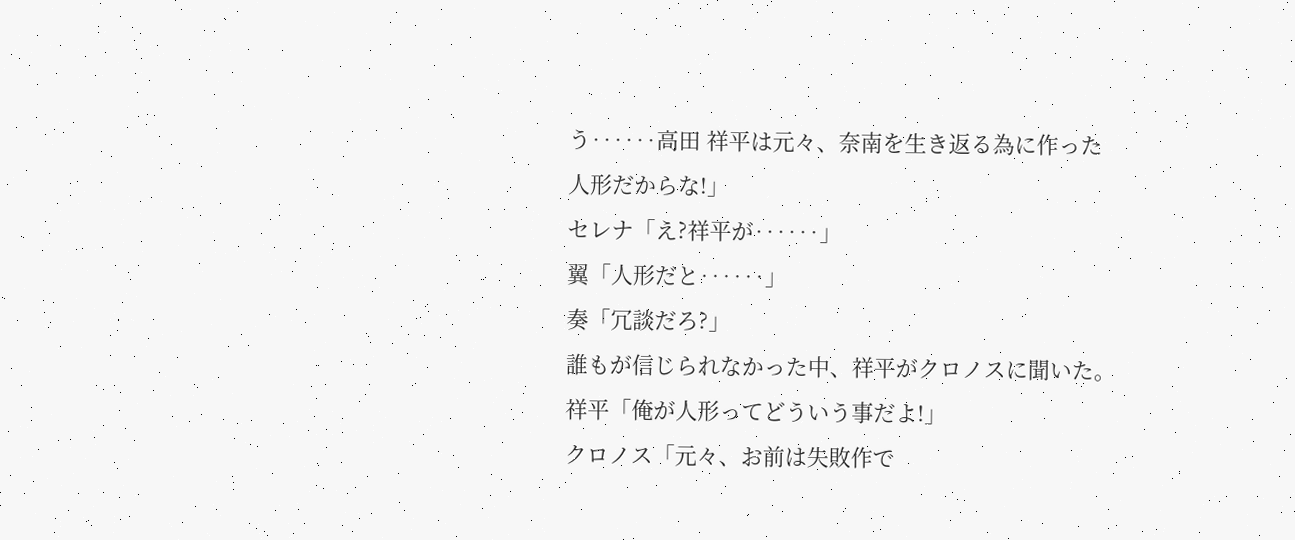う‥‥‥高田 祥平は元々、奈南を生き返る為に作った
人形だからな!」
セレナ「え?祥平が‥‥‥」
翼「人形だと‥‥‥」
奏「冗談だろ?」
誰もが信じられなかった中、祥平がクロノスに聞いた。
祥平「俺が人形ってどういう事だよ!」
クロノス「元々、お前は失敗作で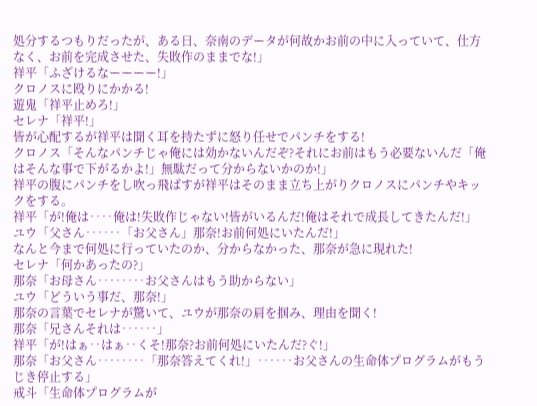処分するつもりだったが、ある日、奈南のデータが何故かお前の中に入っていて、仕方なく、お前を完成させた、失敗作のままでな!」
祥平「ふざけるなーーーー!」
クロノスに殴りにかかる!
遊鬼「祥平止めろ!」
セレナ「祥平!」
皆が心配するが祥平は聞く耳を持たずに怒り任せでパンチをする!
クロノス「そんなパンチじゃ俺には効かないんだぞ?それにお前はもう必要ないんだ「俺はそんな事で下がるかよ!」無駄だって分からないかのか!」
祥平の腹にパンチをし吹っ飛ばすが祥平はそのまま立ち上がりクロノスにパンチやキックをする。
祥平「が!俺は‥‥俺は!失敗作じゃない!皆がいるんだ!俺はそれで成長してきたんだ!」
ユウ「父さん‥‥‥「お父さん」那奈!お前何処にいたんだ!」
なんと今まで何処に行っていたのか、分からなかった、那奈が急に現れた!
セレナ「何かあったの?」
那奈「お母さん‥‥‥‥お父さんはもう助からない」
ユウ「どういう事だ、那奈!」
那奈の言葉でセレナが驚いて、ユウが那奈の肩を掴み、理由を聞く!
那奈「兄さんそれは‥‥‥」
祥平「が!はぁ‥はぁ‥くそ!那奈?お前何処にいたんだ?ぐ!」
那奈「お父さん‥‥‥‥「那奈答えてくれ!」‥‥‥お父さんの生命体プログラムがもうじき停止する」
戒斗「生命体プログラムが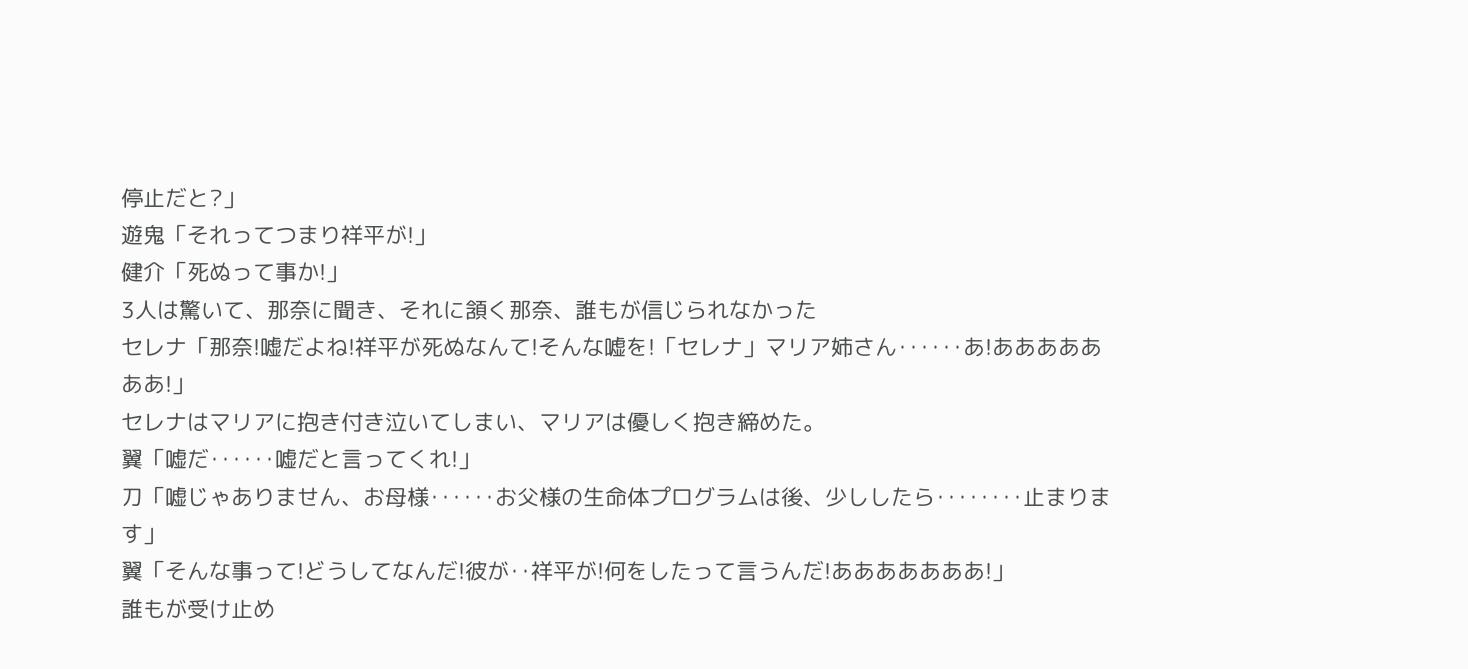停止だと?」
遊鬼「それってつまり祥平が!」
健介「死ぬって事か!」
3人は驚いて、那奈に聞き、それに頷く那奈、誰もが信じられなかった
セレナ「那奈!嘘だよね!祥平が死ぬなんて!そんな嘘を!「セレナ」マリア姉さん‥‥‥あ!あああああああ!」
セレナはマリアに抱き付き泣いてしまい、マリアは優しく抱き締めた。
翼「嘘だ‥‥‥嘘だと言ってくれ!」
刀「嘘じゃありません、お母様‥‥‥お父様の生命体プログラムは後、少ししたら‥‥‥‥止まります」
翼「そんな事って!どうしてなんだ!彼が‥祥平が!何をしたって言うんだ!あああああああ!」
誰もが受け止め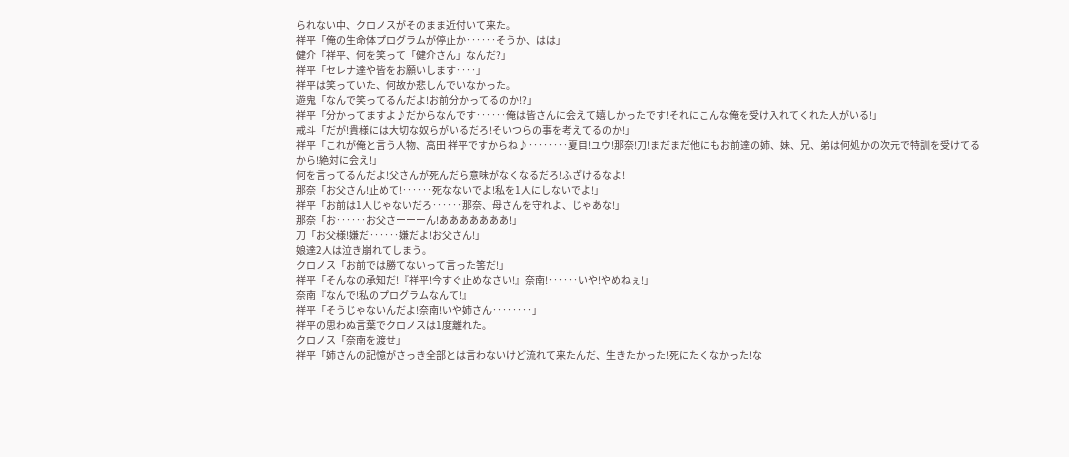られない中、クロノスがそのまま近付いて来た。
祥平「俺の生命体プログラムが停止か‥‥‥そうか、はは」
健介「祥平、何を笑って「健介さん」なんだ?」
祥平「セレナ達や皆をお願いします‥‥」
祥平は笑っていた、何故か悲しんでいなかった。
遊鬼「なんで笑ってるんだよ!お前分かってるのか!?」
祥平「分かってますよ♪だからなんです‥‥‥俺は皆さんに会えて嬉しかったです!それにこんな俺を受け入れてくれた人がいる!」
戒斗「だが!貴様には大切な奴らがいるだろ!そいつらの事を考えてるのか!」
祥平「これが俺と言う人物、高田 祥平ですからね♪‥‥‥‥夏目!ユウ!那奈!刀!まだまだ他にもお前達の姉、妹、兄、弟は何処かの次元で特訓を受けてるから!絶対に会え!」
何を言ってるんだよ!父さんが死んだら意味がなくなるだろ!ふざけるなよ!
那奈「お父さん!止めて!‥‥‥死なないでよ!私を1人にしないでよ!」
祥平「お前は1人じゃないだろ‥‥‥那奈、母さんを守れよ、じゃあな!」
那奈「お‥‥‥お父さーーーん!あああああああ!」
刀「お父様!嫌だ‥‥‥嫌だよ!お父さん!」
娘達2人は泣き崩れてしまう。
クロノス「お前では勝てないって言った筈だ!」
祥平「そんなの承知だ!『祥平!今すぐ止めなさい!』奈南!‥‥‥いや!やめねぇ!」
奈南『なんで!私のプログラムなんて!』
祥平「そうじゃないんだよ!奈南!いや姉さん‥‥‥‥」
祥平の思わぬ言葉でクロノスは1度離れた。
クロノス「奈南を渡せ」
祥平「姉さんの記憶がさっき全部とは言わないけど流れて来たんだ、生きたかった!死にたくなかった!な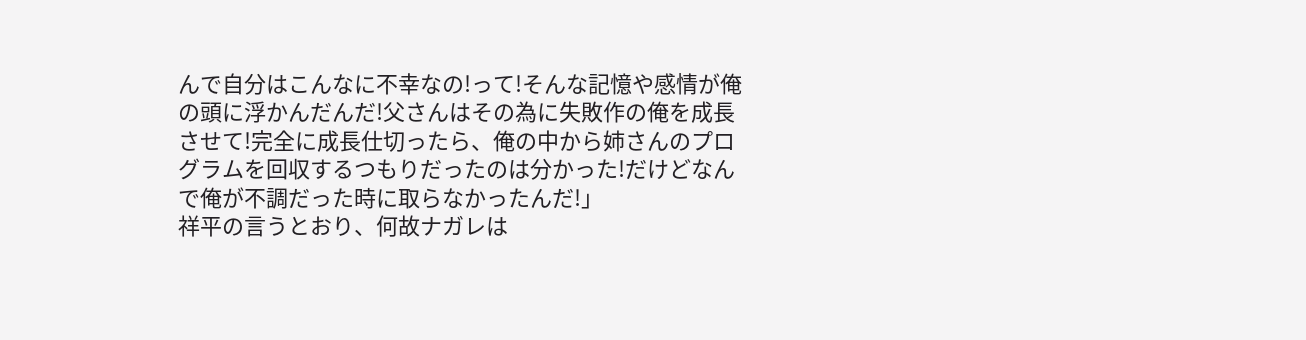んで自分はこんなに不幸なの!って!そんな記憶や感情が俺の頭に浮かんだんだ!父さんはその為に失敗作の俺を成長させて!完全に成長仕切ったら、俺の中から姉さんのプログラムを回収するつもりだったのは分かった!だけどなんで俺が不調だった時に取らなかったんだ!」
祥平の言うとおり、何故ナガレは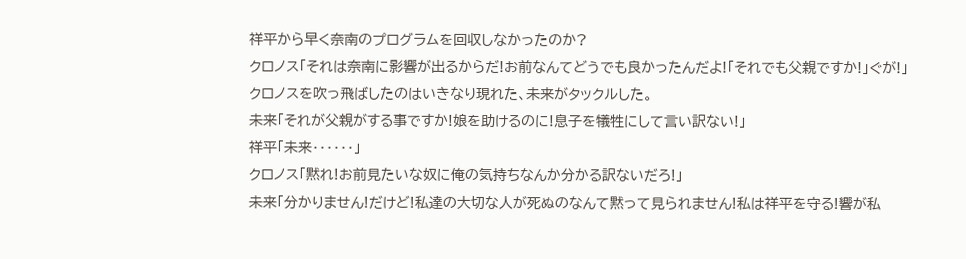祥平から早く奈南のプログラムを回収しなかったのか?
クロノス「それは奈南に影響が出るからだ!お前なんてどうでも良かったんだよ!「それでも父親ですか!」ぐが!」
クロノスを吹っ飛ばしたのはいきなり現れた、未来がタックルした。
未来「それが父親がする事ですか!娘を助けるのに!息子を犠牲にして言い訳ない!」
祥平「未来‥‥‥」
クロノス「黙れ!お前見たいな奴に俺の気持ちなんか分かる訳ないだろ!」
未来「分かりません!だけど!私達の大切な人が死ぬのなんて黙って見られません!私は祥平を守る!響が私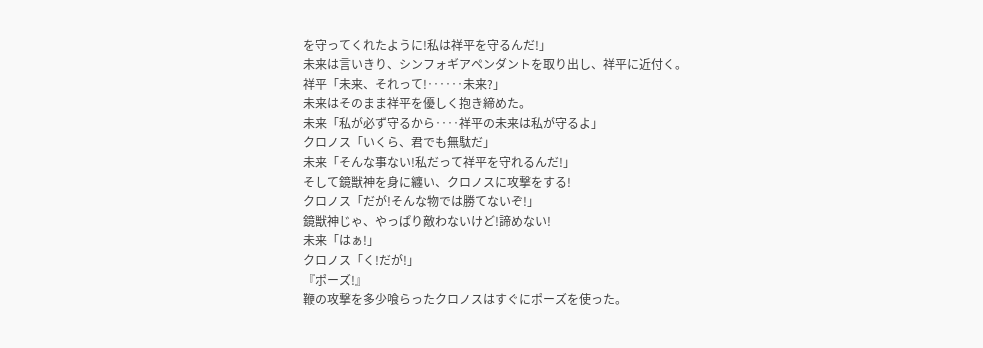を守ってくれたように!私は祥平を守るんだ!」
未来は言いきり、シンフォギアペンダントを取り出し、祥平に近付く。
祥平「未来、それって!‥‥‥未来?」
未来はそのまま祥平を優しく抱き締めた。
未来「私が必ず守るから‥‥祥平の未来は私が守るよ」
クロノス「いくら、君でも無駄だ」
未来「そんな事ない!私だって祥平を守れるんだ!」
そして鏡獣神を身に纏い、クロノスに攻撃をする!
クロノス「だが!そんな物では勝てないぞ!」
鏡獣神じゃ、やっぱり敵わないけど!諦めない!
未来「はぁ!」
クロノス「く!だが!」
『ポーズ!』
鞭の攻撃を多少喰らったクロノスはすぐにポーズを使った。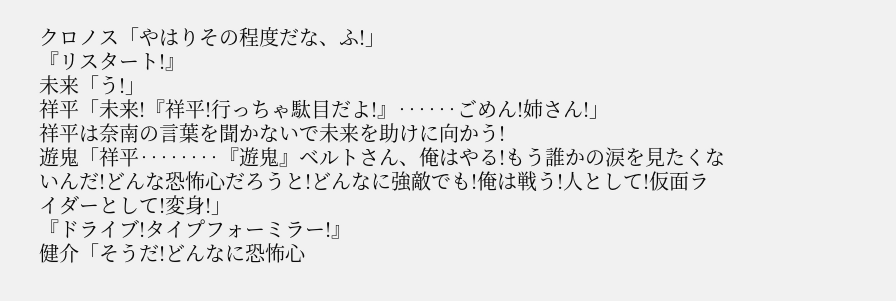クロノス「やはりその程度だな、ふ!」
『リスタート!』
未来「う!」
祥平「未来!『祥平!行っちゃ駄目だよ!』‥‥‥ごめん!姉さん!」
祥平は奈南の言葉を聞かないで未来を助けに向かう!
遊鬼「祥平‥‥‥‥『遊鬼』ベルトさん、俺はやる!もう誰かの涙を見たくないんだ!どんな恐怖心だろうと!どんなに強敵でも!俺は戦う!人として!仮面ライダーとして!変身!」
『ドライブ!タイプフォーミラー!』
健介「そうだ!どんなに恐怖心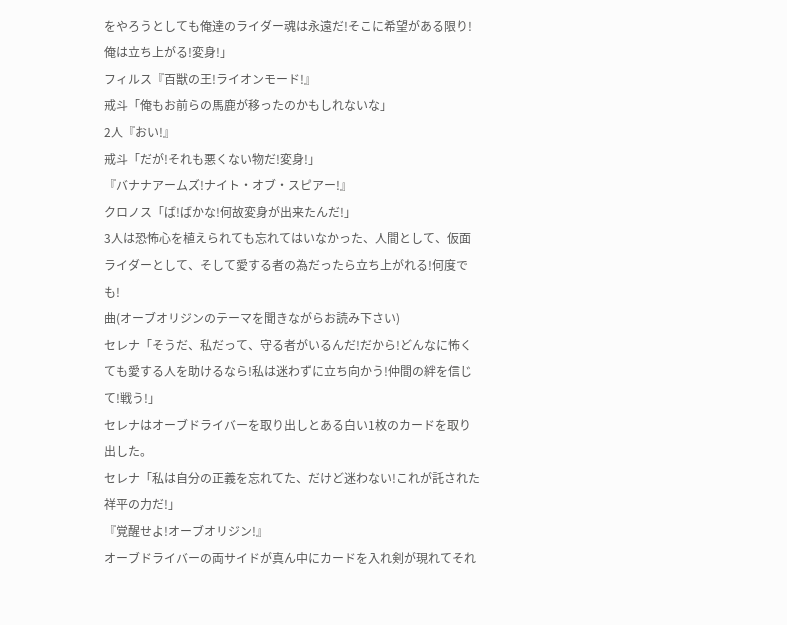をやろうとしても俺達のライダー魂は永遠だ!そこに希望がある限り!俺は立ち上がる!変身!」
フィルス『百獣の王!ライオンモード!』
戒斗「俺もお前らの馬鹿が移ったのかもしれないな」
2人『おい!』
戒斗「だが!それも悪くない物だ!変身!」
『バナナアームズ!ナイト・オブ・スピアー!』
クロノス「ば!ばかな!何故変身が出来たんだ!」
3人は恐怖心を植えられても忘れてはいなかった、人間として、仮面ライダーとして、そして愛する者の為だったら立ち上がれる!何度でも!
曲(オーブオリジンのテーマを聞きながらお読み下さい)
セレナ「そうだ、私だって、守る者がいるんだ!だから!どんなに怖くても愛する人を助けるなら!私は迷わずに立ち向かう!仲間の絆を信じて!戦う!」
セレナはオーブドライバーを取り出しとある白い1枚のカードを取り出した。
セレナ「私は自分の正義を忘れてた、だけど迷わない!これが託された祥平の力だ!」
『覚醒せよ!オーブオリジン!』
オーブドライバーの両サイドが真ん中にカードを入れ剣が現れてそれ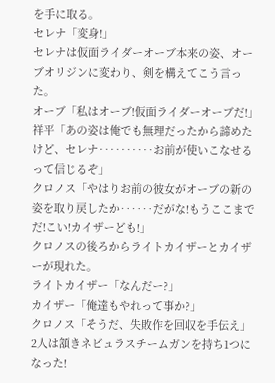を手に取る。
セレナ「変身!」
セレナは仮面ライダーオーブ本来の姿、オーブオリジンに変わり、剣を構えてこう言った。
オーブ「私はオーブ!仮面ライダーオーブだ!」
祥平「あの姿は俺でも無理だったから諦めたけど、セレナ‥‥‥‥‥お前が使いこなせるって信じるぞ」
クロノス「やはりお前の彼女がオーブの新の姿を取り戻したか‥‥‥だがな!もうここまでだ!こい!カイザーども!」
クロノスの後ろからライトカイザーとカイザーが現れた。
ライトカイザー「なんだー?」
カイザー「俺達もやれって事か?」
クロノス「そうだ、失敗作を回収を手伝え」
2人は頷きネビュラスチームガンを持ち1つになった!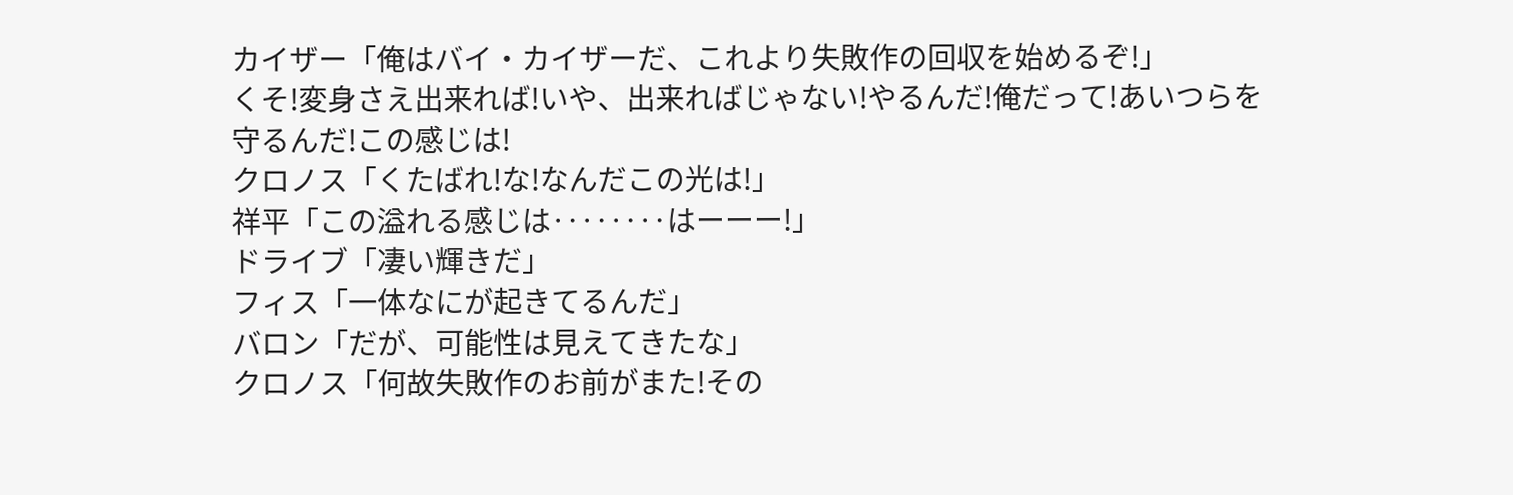カイザー「俺はバイ・カイザーだ、これより失敗作の回収を始めるぞ!」
くそ!変身さえ出来れば!いや、出来ればじゃない!やるんだ!俺だって!あいつらを守るんだ!この感じは!
クロノス「くたばれ!な!なんだこの光は!」
祥平「この溢れる感じは‥‥‥‥はーーー!」
ドライブ「凄い輝きだ」
フィス「一体なにが起きてるんだ」
バロン「だが、可能性は見えてきたな」
クロノス「何故失敗作のお前がまた!その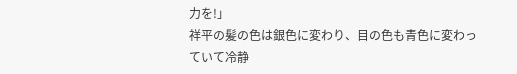力を!」
祥平の髪の色は銀色に変わり、目の色も青色に変わっていて冷静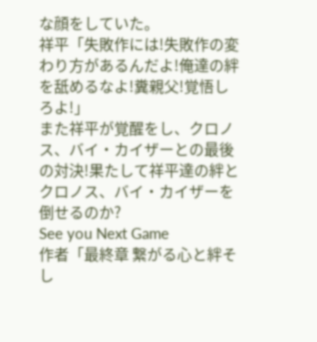な顔をしていた。
祥平「失敗作には!失敗作の変わり方があるんだよ!俺達の絆を舐めるなよ!糞親父!覚悟しろよ!」
また祥平が覚醒をし、クロノス、バイ・カイザーとの最後の対決!果たして祥平達の絆とクロノス、バイ・カイザーを倒せるのか?
See you Next Game
作者「最終章 繋がる心と絆そし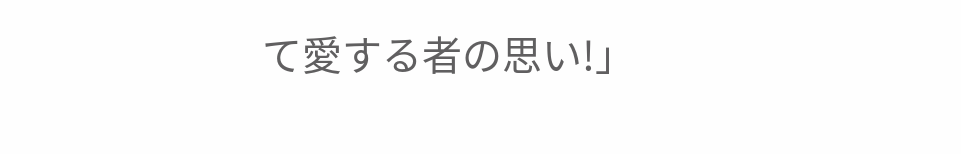て愛する者の思い!」